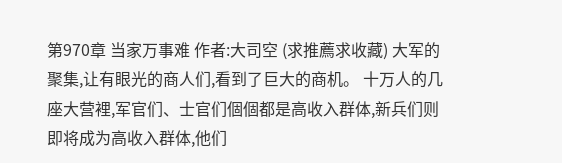第970章 当家万事难 作者:大司空 (求推薦求收藏) 大军的聚集,让有眼光的商人们,看到了巨大的商机。 十万人的几座大营裡,军官们、士官们個個都是高收入群体,新兵们则即将成为高收入群体,他们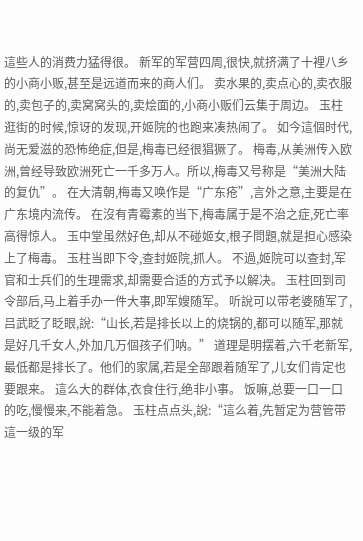這些人的消费力猛得很。 新军的军营四周,很快,就挤满了十裡八乡的小商小贩,甚至是远道而来的商人们。 卖水果的,卖点心的,卖衣服的,卖包子的,卖窝窝头的,卖烩面的,小商小贩们云集于周边。 玉柱逛街的时候,惊讶的发现,开姬院的也跑来凑热闹了。 如今這個时代,尚无爱滋的恐怖绝症,但是,梅毒已经很猖獗了。 梅毒,从美洲传入欧洲,曾经导致欧洲死亡一千多万人。所以,梅毒又号称是“美洲大陆的复仇”。 在大清朝,梅毒又唤作是“广东疮”,言外之意,主要是在广东境内流传。 在沒有青霉素的当下,梅毒属于是不治之症,死亡率高得惊人。 玉中堂虽然好色,却从不碰姬女,根子問題,就是担心感染上了梅毒。 玉柱当即下令,查封姬院,抓人。 不過,姬院可以查封,军官和士兵们的生理需求,却需要合适的方式予以解决。 玉柱回到司令部后,马上着手办一件大事,即军嫂随军。 听說可以带老婆随军了,吕武眨了眨眼,說:“山长,若是排长以上的烧锅的,都可以随军,那就是好几千女人,外加几万個孩子们呐。” 道理是明摆着,六千老新军,最低都是排长了。他们的家属,若是全部跟着随军了,儿女们肯定也要跟来。 這么大的群体,衣食住行,绝非小事。 饭嘛,总要一口一口的吃,慢慢来,不能着急。 玉柱点点头,說:“這么着,先暂定为营管带這一级的军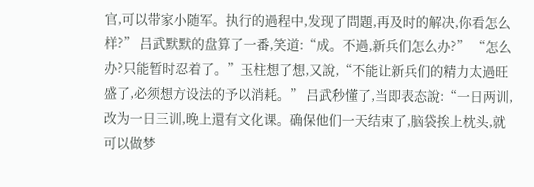官,可以带家小随军。执行的過程中,发现了問題,再及时的解决,你看怎么样?” 吕武默默的盘算了一番,笑道:“成。不過,新兵们怎么办?” “怎么办?只能暂时忍着了。”玉柱想了想,又說,“不能让新兵们的精力太過旺盛了,必须想方设法的予以消耗。” 吕武秒懂了,当即表态說:“一日两训,改为一日三训,晚上還有文化课。确保他们一天结束了,脑袋挨上枕头,就可以做梦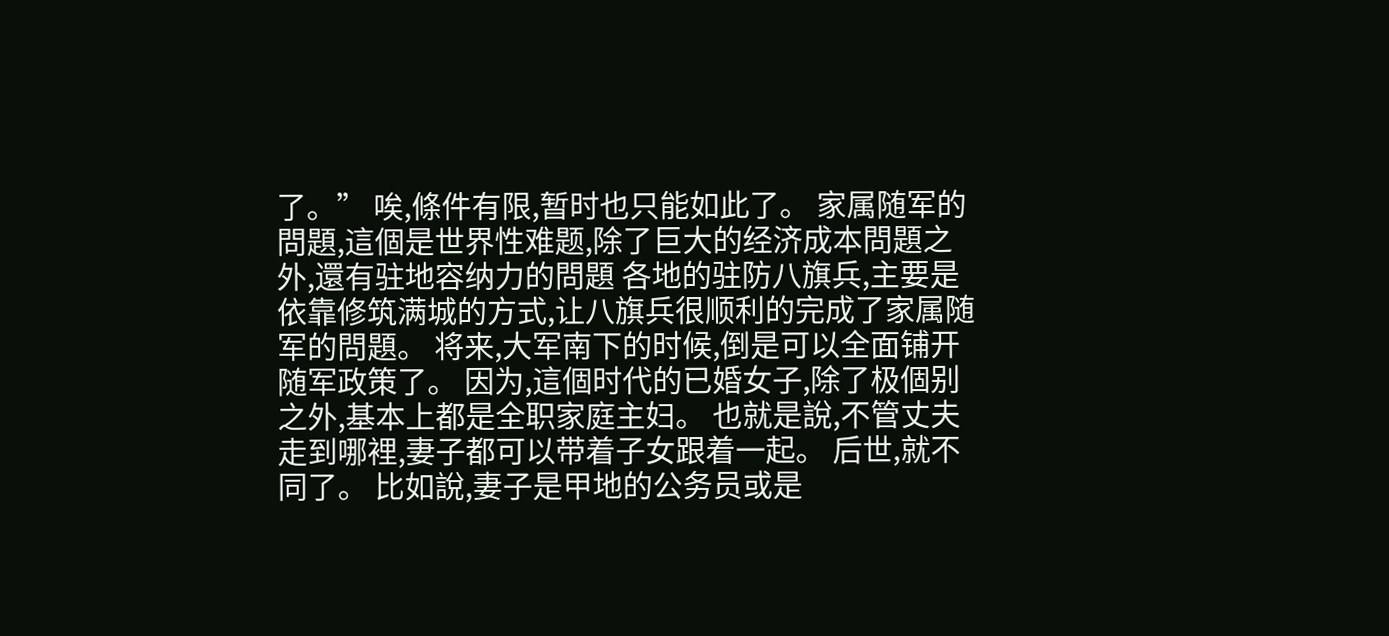了。” 唉,條件有限,暂时也只能如此了。 家属随军的問題,這個是世界性难题,除了巨大的经济成本問題之外,還有驻地容纳力的問題 各地的驻防八旗兵,主要是依靠修筑满城的方式,让八旗兵很顺利的完成了家属随军的問題。 将来,大军南下的时候,倒是可以全面铺开随军政策了。 因为,這個时代的已婚女子,除了极個别之外,基本上都是全职家庭主妇。 也就是說,不管丈夫走到哪裡,妻子都可以带着子女跟着一起。 后世,就不同了。 比如說,妻子是甲地的公务员或是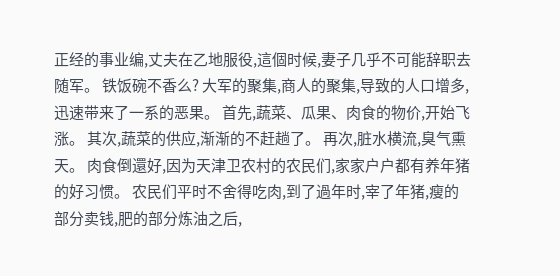正经的事业编,丈夫在乙地服役,這個时候,妻子几乎不可能辞职去随军。 铁饭碗不香么? 大军的聚集,商人的聚集,导致的人口增多,迅速带来了一系的恶果。 首先,蔬菜、瓜果、肉食的物价,开始飞涨。 其次,蔬菜的供应,渐渐的不赶趟了。 再次,脏水横流,臭气熏天。 肉食倒還好,因为天津卫农村的农民们,家家户户都有养年猪的好习惯。 农民们平时不舍得吃肉,到了過年时,宰了年猪,瘦的部分卖钱,肥的部分炼油之后,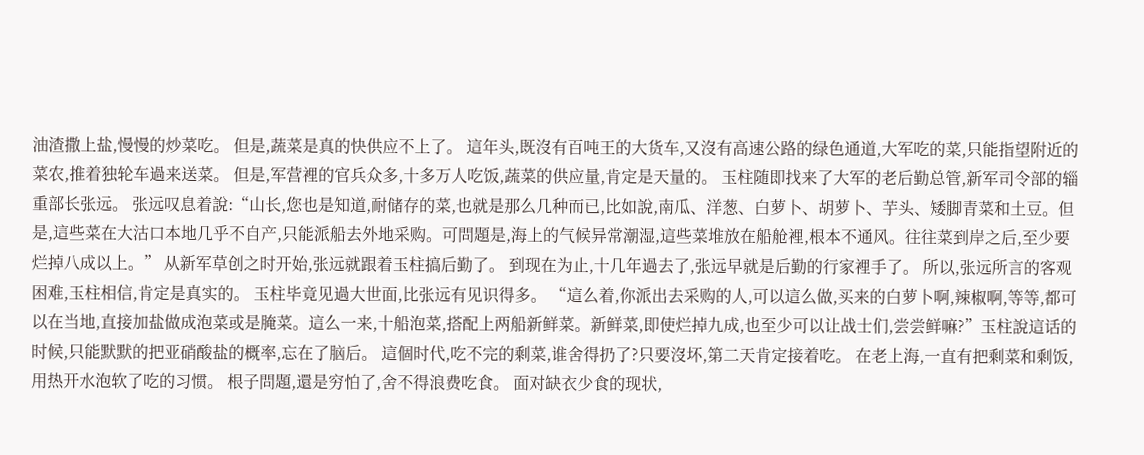油渣撒上盐,慢慢的炒菜吃。 但是,蔬菜是真的快供应不上了。 這年头,既沒有百吨王的大货车,又沒有高速公路的绿色通道,大军吃的菜,只能指望附近的菜农,推着独轮车過来送菜。 但是,军营裡的官兵众多,十多万人吃饭,蔬菜的供应量,肯定是天量的。 玉柱随即找来了大军的老后勤总管,新军司令部的辎重部长张远。 张远叹息着說:“山长,您也是知道,耐储存的菜,也就是那么几种而已,比如說,南瓜、洋葱、白萝卜、胡萝卜、芋头、矮脚青菜和土豆。但是,這些菜在大沽口本地几乎不自产,只能派船去外地采购。可問題是,海上的气候异常潮湿,這些菜堆放在船舱裡,根本不通风。往往菜到岸之后,至少要烂掉八成以上。” 从新军草创之时开始,张远就跟着玉柱搞后勤了。 到现在为止,十几年過去了,张远早就是后勤的行家裡手了。 所以,张远所言的客观困难,玉柱相信,肯定是真实的。 玉柱毕竟见過大世面,比张远有见识得多。 “這么着,你派出去采购的人,可以這么做,买来的白萝卜啊,辣椒啊,等等,都可以在当地,直接加盐做成泡菜或是腌菜。這么一来,十船泡菜,搭配上两船新鲜菜。新鲜菜,即使烂掉九成,也至少可以让战士们,尝尝鲜嘛?”玉柱說這话的时候,只能默默的把亚硝酸盐的概率,忘在了脑后。 這個时代,吃不完的剩菜,谁舍得扔了?只要沒坏,第二天肯定接着吃。 在老上海,一直有把剩菜和剩饭,用热开水泡软了吃的习惯。 根子問題,還是穷怕了,舍不得浪费吃食。 面对缺衣少食的现状,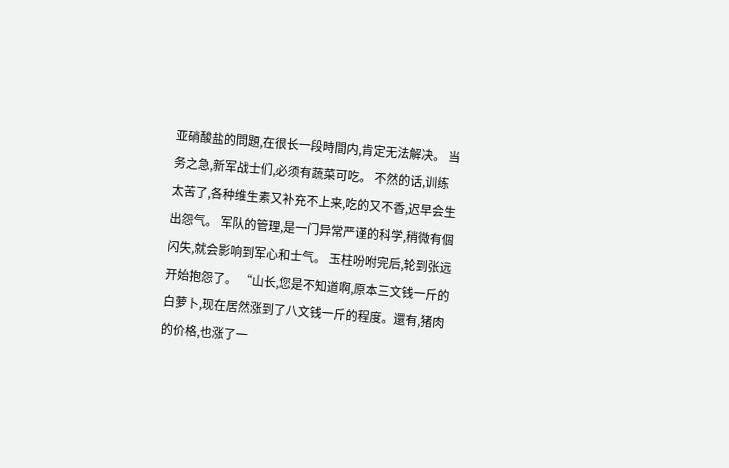亚硝酸盐的問題,在很长一段時間内,肯定无法解决。 当务之急,新军战士们,必须有蔬菜可吃。 不然的话,训练太苦了,各种维生素又补充不上来,吃的又不香,迟早会生出怨气。 军队的管理,是一门异常严谨的科学,稍微有個闪失,就会影响到军心和士气。 玉柱吩咐完后,轮到张远开始抱怨了。 “山长,您是不知道啊,原本三文钱一斤的白萝卜,现在居然涨到了八文钱一斤的程度。還有,猪肉的价格,也涨了一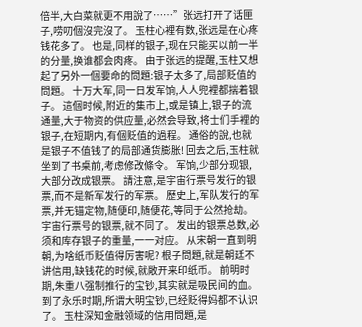倍半,大白菜就更不用說了……”张远打开了话匣子,唠叨個沒完沒了。 玉柱心裡有数,张远是在心疼钱花多了。 也是,同样的银子,现在只能买以前一半的分量,换谁都会肉疼。 由于张远的提醒,玉柱又想起了另外一個要命的問題:银子太多了,局部贬值的問題。 十万大军,同一日发军饷,人人兜裡都揣着银子。 這個时候,附近的集市上,或是镇上,银子的流通量,大于物资的供应量,必然会导致,将士们手裡的银子,在短期内,有個贬值的過程。 通俗的說,也就是银子不值钱了的局部通货膨胀! 回去之后,玉柱就坐到了书桌前,考虑修改條令。 军饷,少部分现银,大部分改成银票。 請注意,是宇宙行票号发行的银票,而不是新军发行的军票。 歷史上,军队发行的军票,并无锚定物,随便印,随便花,等同于公然抢劫。 宇宙行票号的银票,就不同了。 发出的银票总数,必须和库存银子的重量,一一对应。 从宋朝一直到明朝,为啥纸币贬值得厉害呢? 根子問題,就是朝廷不讲信用,缺钱花的时候,就敞开来印纸币。 前明时期,朱重八强制推行的宝钞,其实就是吸民间的血。到了永乐时期,所谓大明宝钞,已经贬得妈都不认识了。 玉柱深知金融领域的信用問題,是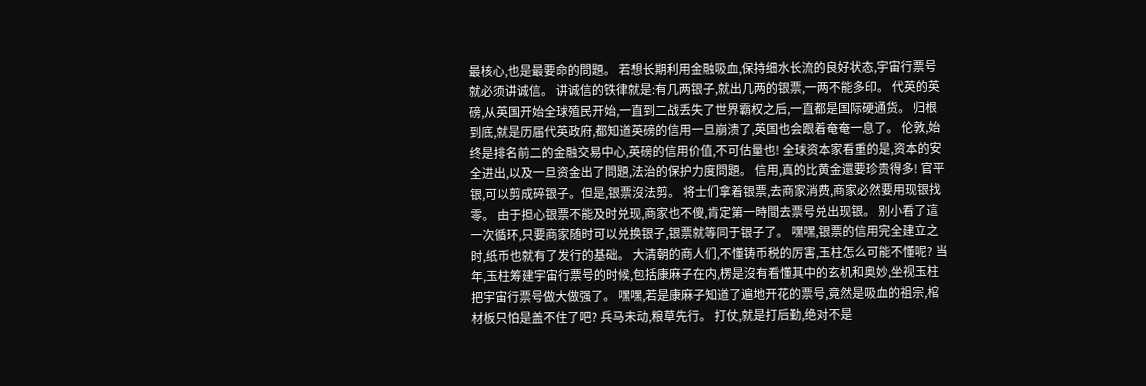最核心,也是最要命的問題。 若想长期利用金融吸血,保持细水长流的良好状态,宇宙行票号就必须讲诚信。 讲诚信的铁律就是:有几两银子,就出几两的银票,一两不能多印。 代英的英磅,从英国开始全球殖民开始,一直到二战丢失了世界霸权之后,一直都是国际硬通货。 归根到底,就是历届代英政府,都知道英磅的信用一旦崩溃了,英国也会跟着奄奄一息了。 伦敦,始终是排名前二的金融交易中心,英磅的信用价值,不可估量也! 全球资本家看重的是,资本的安全进出,以及一旦资金出了問題,法治的保护力度問題。 信用,真的比黄金還要珍贵得多! 官平银,可以剪成碎银子。但是,银票沒法剪。 将士们拿着银票,去商家消费,商家必然要用现银找零。 由于担心银票不能及时兑现,商家也不傻,肯定第一時間去票号兑出现银。 别小看了這一次循环,只要商家随时可以兑换银子,银票就等同于银子了。 嘿嘿,银票的信用完全建立之时,纸币也就有了发行的基础。 大清朝的商人们,不懂铸币税的厉害,玉柱怎么可能不懂呢? 当年,玉柱筹建宇宙行票号的时候,包括康麻子在内,楞是沒有看懂其中的玄机和奥妙,坐视玉柱把宇宙行票号做大做强了。 嘿嘿,若是康麻子知道了遍地开花的票号,竟然是吸血的祖宗,棺材板只怕是盖不住了吧? 兵马未动,粮草先行。 打仗,就是打后勤,绝对不是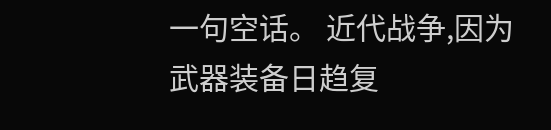一句空话。 近代战争,因为武器装备日趋复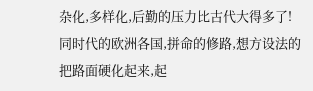杂化,多样化,后勤的压力比古代大得多了! 同时代的欧洲各国,拼命的修路,想方设法的把路面硬化起来,起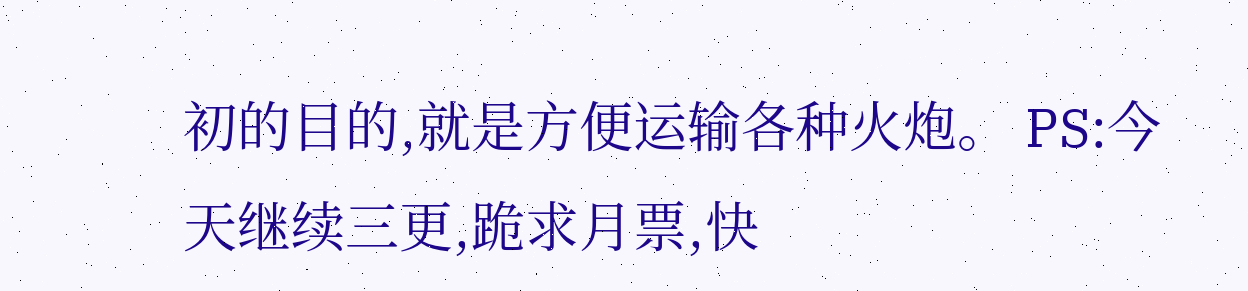初的目的,就是方便运输各种火炮。 PS:今天继续三更,跪求月票,快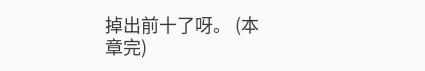掉出前十了呀。 (本章完)